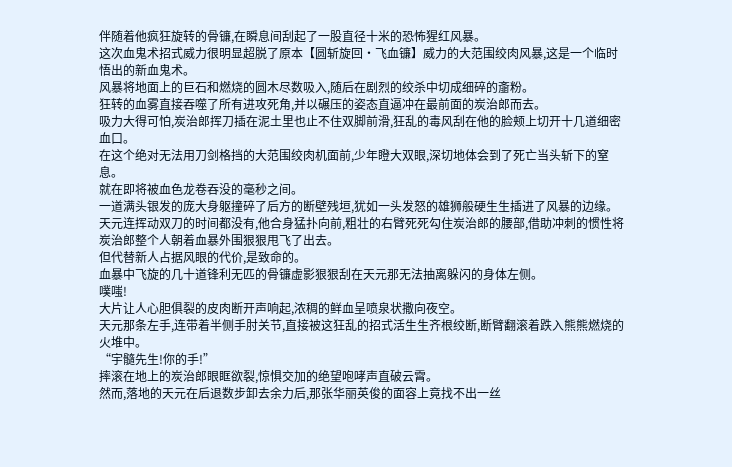伴随着他疯狂旋转的骨镰,在瞬息间刮起了一股直径十米的恐怖猩红风暴。
这次血鬼术招式威力很明显超脱了原本【圆斩旋回·飞血镰】威力的大范围绞肉风暴,这是一个临时悟出的新血鬼术。
风暴将地面上的巨石和燃烧的圆木尽数吸入,随后在剧烈的绞杀中切成细碎的齑粉。
狂转的血雾直接吞噬了所有进攻死角,并以碾压的姿态直逼冲在最前面的炭治郎而去。
吸力大得可怕,炭治郎挥刀插在泥土里也止不住双脚前滑,狂乱的毒风刮在他的脸颊上切开十几道细密血口。
在这个绝对无法用刀剑格挡的大范围绞肉机面前,少年瞪大双眼,深切地体会到了死亡当头斩下的窒息。
就在即将被血色龙卷吞没的毫秒之间。
一道满头银发的庞大身躯撞碎了后方的断壁残垣,犹如一头发怒的雄狮般硬生生插进了风暴的边缘。
天元连挥动双刀的时间都没有,他合身猛扑向前,粗壮的右臂死死勾住炭治郎的腰部,借助冲刺的惯性将炭治郎整个人朝着血暴外围狠狠甩飞了出去。
但代替新人占据风眼的代价,是致命的。
血暴中飞旋的几十道锋利无匹的骨镰虚影狠狠刮在天元那无法抽离躲闪的身体左侧。
噗嗤!
大片让人心胆俱裂的皮肉断开声响起,浓稠的鲜血呈喷泉状撒向夜空。
天元那条左手,连带着半侧手肘关节,直接被这狂乱的招式活生生齐根绞断,断臂翻滚着跌入熊熊燃烧的火堆中。
“宇髓先生!你的手!”
摔滚在地上的炭治郎眼眶欲裂,惊惧交加的绝望咆哮声直破云霄。
然而,落地的天元在后退数步卸去余力后,那张华丽英俊的面容上竟找不出一丝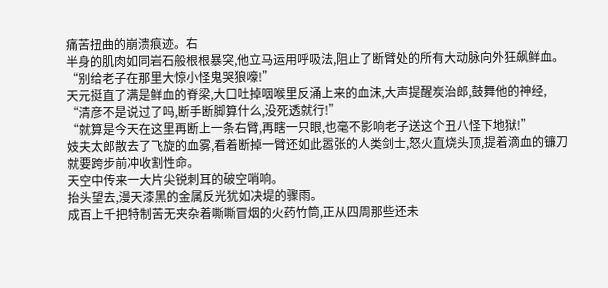痛苦扭曲的崩溃痕迹。右
半身的肌肉如同岩石般根根暴突,他立马运用呼吸法,阻止了断臂处的所有大动脉向外狂飙鲜血。
“别给老子在那里大惊小怪鬼哭狼嚎!”
天元挺直了满是鲜血的脊梁,大口吐掉咽喉里反涌上来的血沫,大声提醒炭治郎,鼓舞他的神经,
“清彦不是说过了吗,断手断脚算什么,没死透就行!”
“就算是今天在这里再断上一条右臂,再瞎一只眼,也毫不影响老子送这个丑八怪下地狱!”
妓夫太郎散去了飞旋的血雾,看着断掉一臂还如此嚣张的人类剑士,怒火直烧头顶,提着滴血的镰刀就要跨步前冲收割性命。
天空中传来一大片尖锐刺耳的破空哨响。
抬头望去,漫天漆黑的金属反光犹如决堤的骤雨。
成百上千把特制苦无夹杂着嘶嘶冒烟的火药竹筒,正从四周那些还未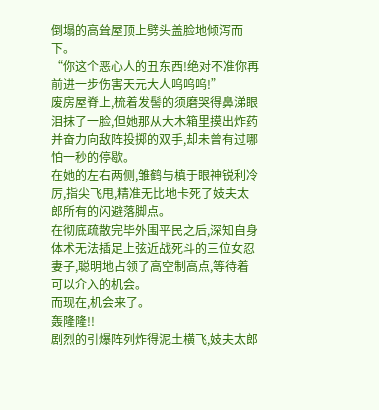倒塌的高耸屋顶上劈头盖脸地倾泻而下。
“你这个恶心人的丑东西!绝对不准你再前进一步伤害天元大人呜呜呜!”
废房屋脊上,梳着发髻的须磨哭得鼻涕眼泪抹了一脸,但她那从大木箱里摸出炸药并奋力向敌阵投掷的双手,却未曾有过哪怕一秒的停歇。
在她的左右两侧,雏鹤与槙于眼神锐利冷厉,指尖飞甩,精准无比地卡死了妓夫太郎所有的闪避落脚点。
在彻底疏散完毕外围平民之后,深知自身体术无法插足上弦近战死斗的三位女忍妻子,聪明地占领了高空制高点,等待着可以介入的机会。
而现在,机会来了。
轰隆隆!!
剧烈的引爆阵列炸得泥土横飞,妓夫太郎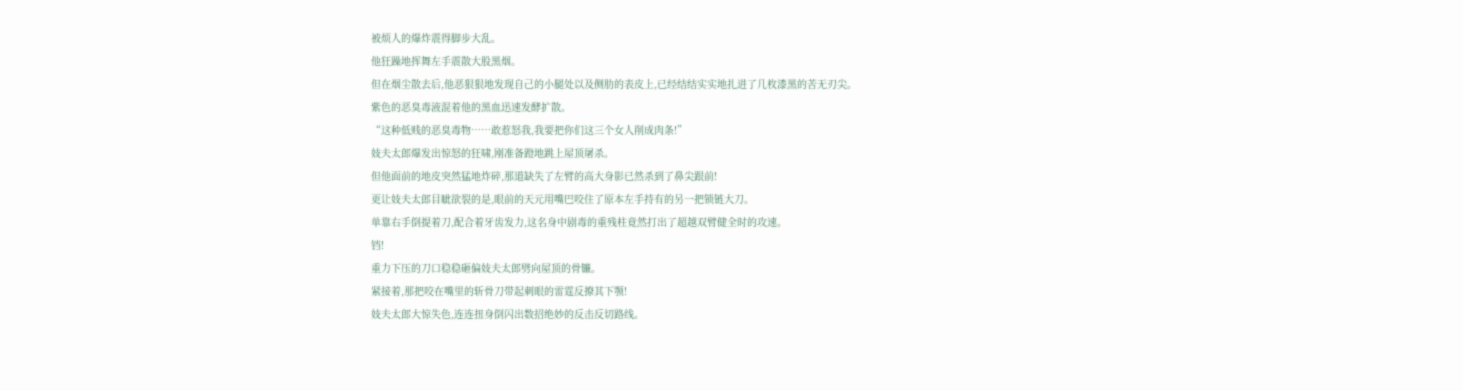被烦人的爆炸震得脚步大乱。
他狂躁地挥舞左手震散大股黑烟。
但在烟尘散去后,他恶狠狠地发现自己的小腿处以及侧肋的表皮上,已经结结实实地扎进了几枚漆黑的苦无刃尖。
紫色的恶臭毒液混着他的黑血迅速发酵扩散。
“这种低贱的恶臭毒物……敢惹怒我,我要把你们这三个女人削成肉条!”
妓夫太郎爆发出惊怒的狂啸,刚准备蹬地跳上屋顶屠杀。
但他面前的地皮突然猛地炸碎,那道缺失了左臂的高大身影已然杀到了鼻尖跟前!
更让妓夫太郎目眦欲裂的是,眼前的天元用嘴巴咬住了原本左手持有的另一把锁链大刀。
单靠右手倒提着刀,配合着牙齿发力,这名身中剧毒的重残柱竟然打出了超越双臂健全时的攻速。
铛!
重力下压的刀口稳稳砸偏妓夫太郎劈向屋顶的骨镰。
紧接着,那把咬在嘴里的斩骨刀带起刺眼的雷霆反撩其下颚!
妓夫太郎大惊失色,连连扭身倒闪出数招绝妙的反击反切路线。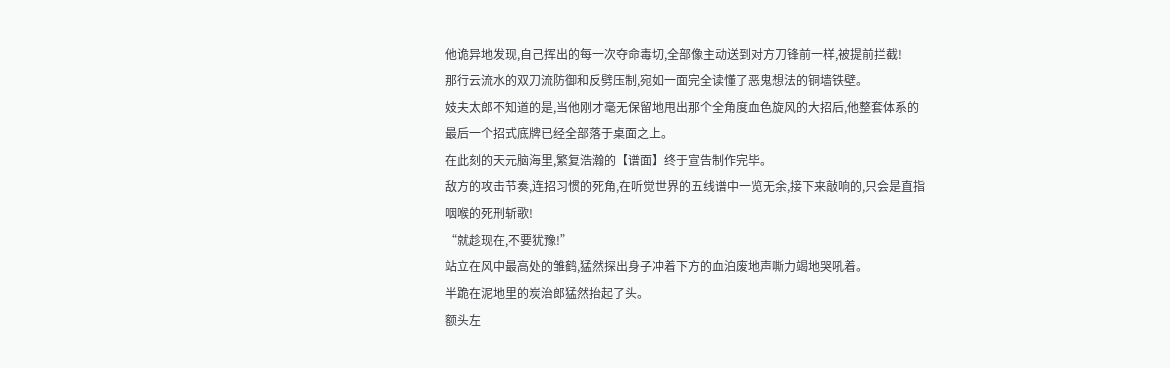他诡异地发现,自己挥出的每一次夺命毒切,全部像主动送到对方刀锋前一样,被提前拦截!
那行云流水的双刀流防御和反劈压制,宛如一面完全读懂了恶鬼想法的铜墙铁壁。
妓夫太郎不知道的是,当他刚才毫无保留地甩出那个全角度血色旋风的大招后,他整套体系的最后一个招式底牌已经全部落于桌面之上。
在此刻的天元脑海里,繁复浩瀚的【谱面】终于宣告制作完毕。
敌方的攻击节奏,连招习惯的死角,在听觉世界的五线谱中一览无余,接下来敲响的,只会是直指咽喉的死刑斩歌!
“就趁现在,不要犹豫!”
站立在风中最高处的雏鹤,猛然探出身子冲着下方的血泊废地声嘶力竭地哭吼着。
半跪在泥地里的炭治郎猛然抬起了头。
额头左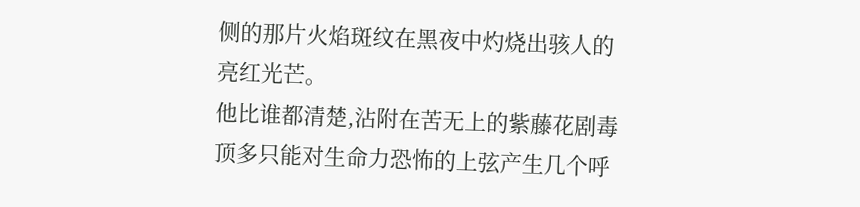侧的那片火焰斑纹在黑夜中灼烧出骇人的亮红光芒。
他比谁都清楚,沾附在苦无上的紫藤花剧毒顶多只能对生命力恐怖的上弦产生几个呼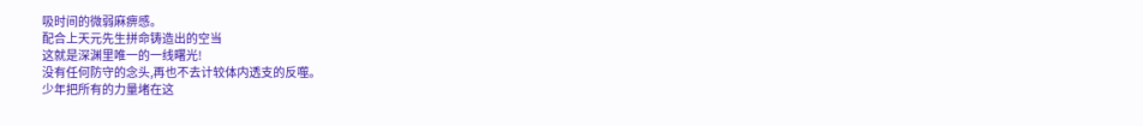吸时间的微弱麻痹感。
配合上天元先生拼命铸造出的空当
这就是深渊里唯一的一线曙光!
没有任何防守的念头,再也不去计较体内透支的反噬。
少年把所有的力量堵在这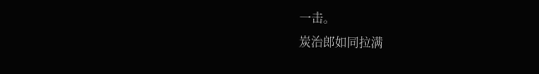一击。
炭治郎如同拉满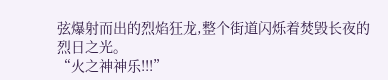弦爆射而出的烈焰狂龙,整个街道闪烁着焚毁长夜的烈日之光。
“火之神神乐!!!”